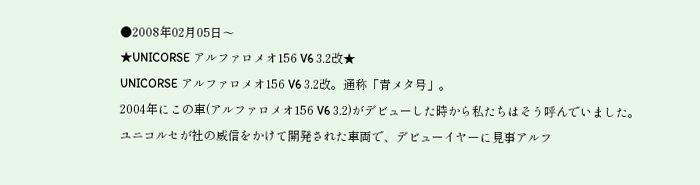●2008年02月05日〜
★UNICORSE アルファロメオ156 V6 3.2改★
UNICORSE アルファロメオ156 V6 3.2改。通称「青メタ号」。
2004年にこの車(アルファロメオ156 V6 3.2)がデビューした時から私たちはそう呼んでいました。
ユニコルセが社の威信をかけて開発された車両で、デビューイヤーに見事アルフ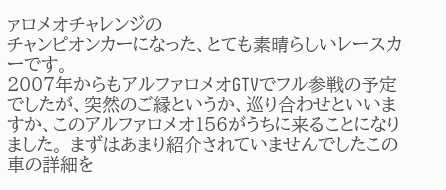ァロメオチャレンジの
チャンピオンカーになった、とても素晴らしいレースカーです。
2007年からもアルファロメオGTVでフル参戦の予定でしたが、突然のご縁というか、巡り合わせといいますか、このアルファロメオ156がうちに来ることになりました。 まずはあまり紹介されていませんでしたこの車の詳細を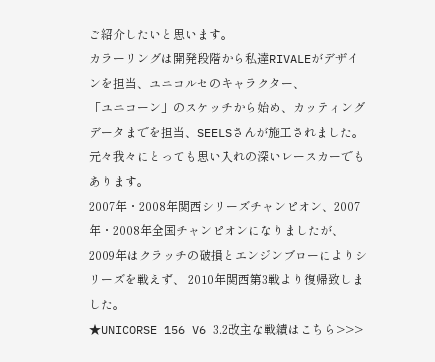ご紹介したいと思います。
カラーリングは開発段階から私達RIVALEがデザインを担当、ユニコルセのキャラクター、
「ユニコーン」のスケッチから始め、カッティングデータまでを担当、SEELSさんが施工されました。
元々我々にとっても思い入れの深いレースカーでもあります。
2007年・2008年関西シリーズチャンピオン、2007年・2008年全国チャンピオンになりましたが、2009年はクラッチの破損とエンジンブローによりシリーズを戦えず、 2010年関西第3戦より復帰致しました。
★UNICORSE 156 V6 3.2改主な戦績はこちら>>>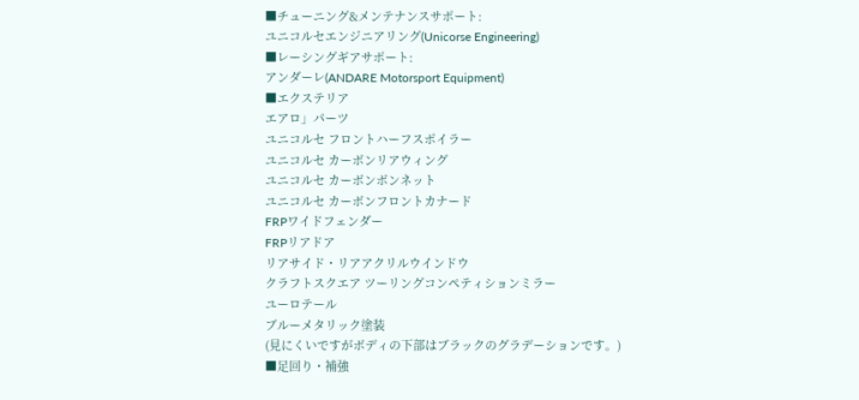■チューニング&メンテナンスサポート:
ユニコルセエンジニアリング(Unicorse Engineering)
■レーシングギアサポート:
アンダーレ(ANDARE Motorsport Equipment)
■エクステリア
エアロ」パーツ
ユニコルセ フロントハーフスポイラー
ユニコルセ カーボンリアウィング
ユニコルセ カーボンボンネット
ユニコルセ カーボンフロントカナード
FRPワイドフェンダー
FRPリアドア
リアサイド・リアアクリルウインドウ
クラフトスクエア ツーリングコンペティションミラー
ユーロテール
ブルーメタリック塗装
(見にくいですがボディの下部はブラックのグラデーションです。)
■足回り・補強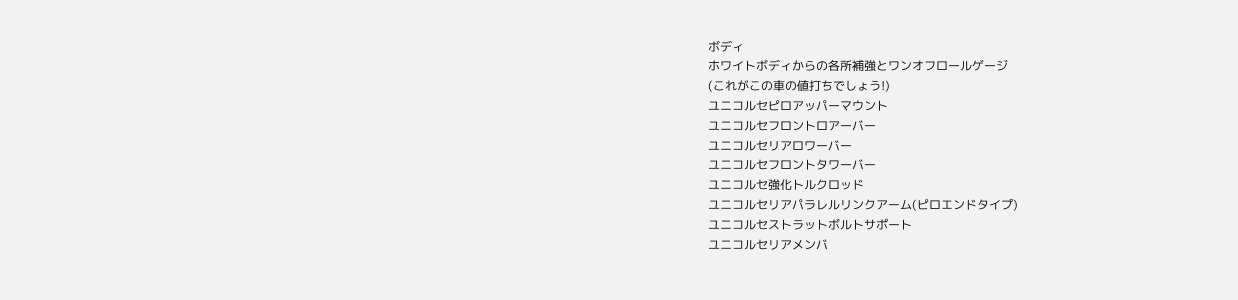ボディ
ホワイトボディからの各所補強とワンオフロールゲージ
(これがこの車の値打ちでしょう!)
ユニコルセピロアッパーマウント
ユニコルセフロントロアーバー
ユニコルセリアロワーバー
ユニコルセフロントタワーバー
ユニコルセ強化トルクロッド
ユニコルセリアパラレルリンクアーム(ピロエンドタイプ)
ユニコルセストラットボルトサポート
ユニコルセリアメンバ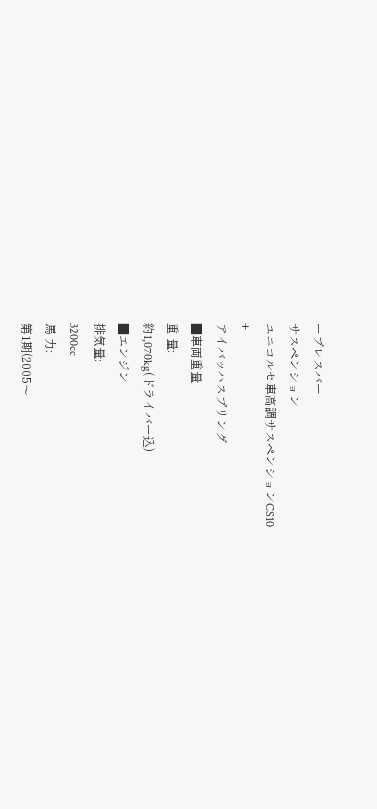ーブレスバー
サスペンション
ユニコルセ車高調サスペンションCS10
+
アイバッハスプリング
■車両重量
重 量:
約1,070kg(ドライバー込)
■エンジン
排気量:
3200cc
馬 力:
第1期(2005〜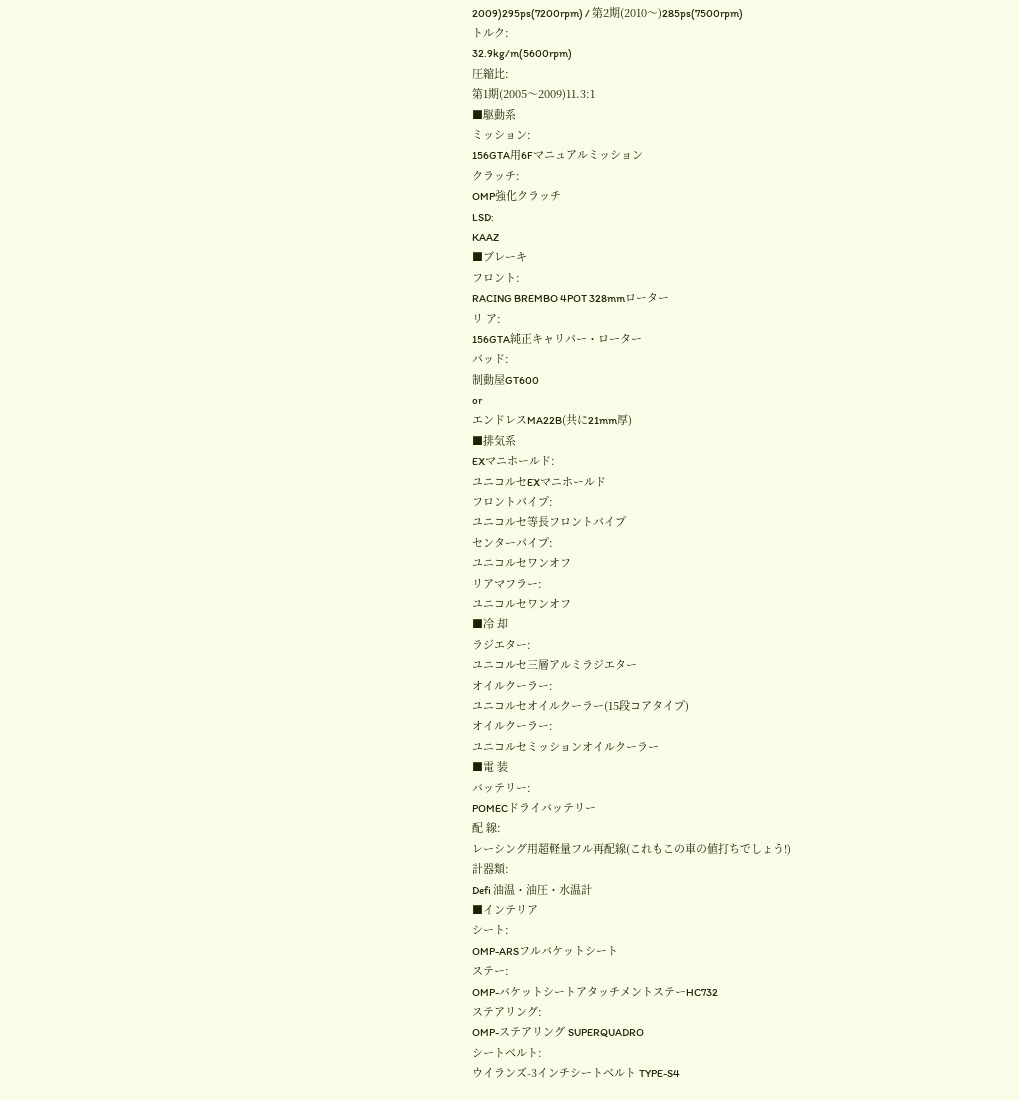2009)295ps(7200rpm) / 第2期(2010〜)285ps(7500rpm)
トルク:
32.9kg/m(5600rpm)
圧縮比:
第1期(2005〜2009)11.3:1
■駆動系
ミッション:
156GTA用6Fマニュアルミッション
クラッチ:
OMP強化クラッチ
LSD:
KAAZ
■ブレーキ
フロント:
RACING BREMBO 4POT 328mmローター
リ ア:
156GTA純正キャリパー・ローター
パッド:
制動屋GT600
or
エンドレスMA22B(共に21mm厚)
■排気系
EXマニホールド:
ユニコルセEXマニホールド
フロントパイプ:
ユニコルセ等長フロントパイプ
センターパイプ:
ユニコルセワンオフ
リアマフラー:
ユニコルセワンオフ
■冷 却
ラジエター:
ユニコルセ三層アルミラジエター
オイルクーラー:
ユニコルセオイルクーラー(15段コアタイプ)
オイルクーラー:
ユニコルセミッションオイルクーラー
■電 装
バッテリー:
POMECドライバッテリー
配 線:
レーシング用超軽量フル再配線(これもこの車の値打ちでしょう!)
計器類:
Defi 油温・油圧・水温計
■インテリア
シート:
OMP-ARSフルバケットシート
ステー:
OMP-バケットシートアタッチメントステーHC732
ステアリング:
OMP-ステアリング SUPERQUADRO
シートベルト:
ウイランズ-3インチシートベルト TYPE-S4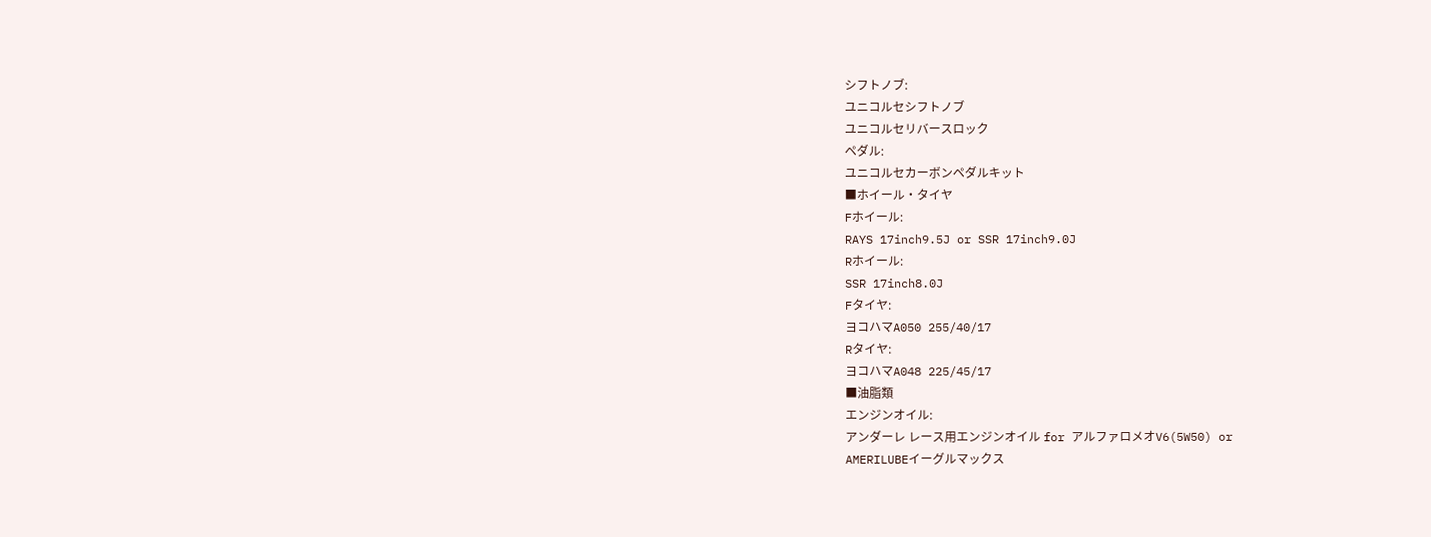シフトノブ:
ユニコルセシフトノブ
ユニコルセリバースロック
ペダル:
ユニコルセカーボンペダルキット
■ホイール・タイヤ
Fホイール:
RAYS 17inch9.5J or SSR 17inch9.0J
Rホイール:
SSR 17inch8.0J
Fタイヤ:
ヨコハマA050 255/40/17
Rタイヤ:
ヨコハマA048 225/45/17
■油脂類
エンジンオイル:
アンダーレ レース用エンジンオイル for アルファロメオV6(5W50) or
AMERILUBEイーグルマックス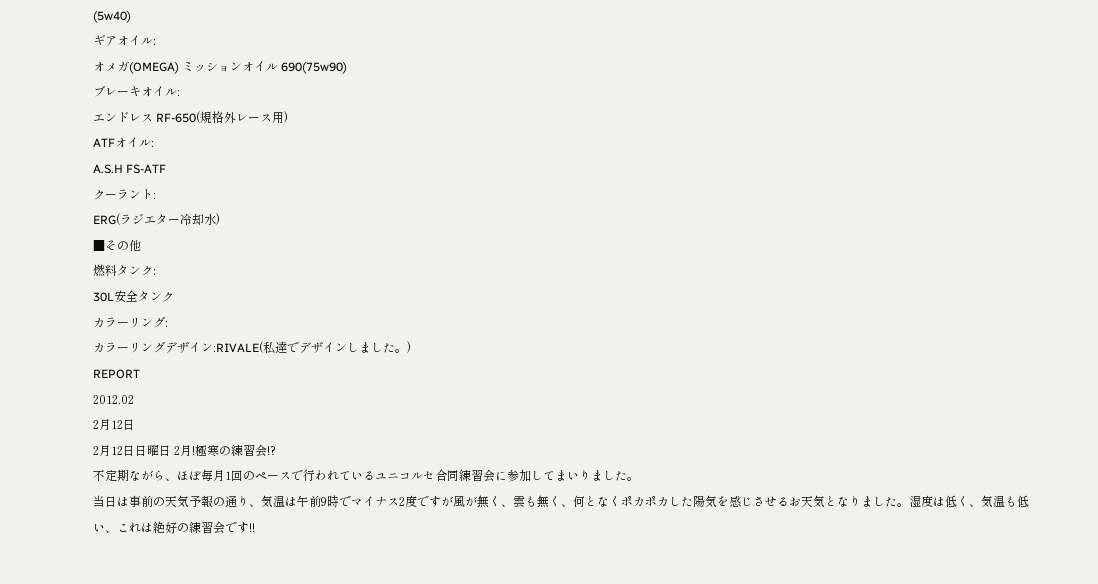(5w40)
ギアオイル:
オメガ(OMEGA) ミッションオイル 690(75w90)
ブレーキオイル:
エンドレス RF-650(規格外レース用)
ATFオイル:
A.S.H FS-ATF
クーラント:
ERG(ラジエター冷却水)
■その他
燃料タンク:
30L安全タンク
カラーリング:
カラーリングデザイン:RIVALE(私達でデザインしました。)
REPORT
2012.02
2月12日
2月12日日曜日 2月!極寒の練習会!?
不定期ながら、ほぼ毎月1回のペースで行われているユニコルセ合同練習会に参加してまいりました。
当日は事前の天気予報の通り、気温は午前9時でマイナス2度ですが風が無く、雲も無く、何となくポカポカした陽気を感じさせるお天気となりました。湿度は低く、気温も低い、これは絶好の練習会です!!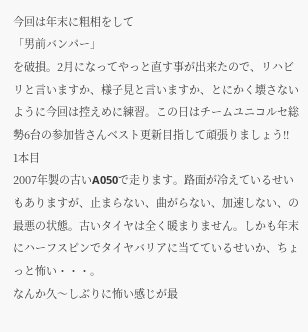今回は年末に粗相をして
「男前バンパー」
を破損。2月になってやっと直す事が出来たので、リハビリと言いますか、様子見と言いますか、とにかく壊さないように今回は控えめに練習。この日はチームユニコルセ総勢6台の参加皆さんベスト更新目指して頑張りましょう!!
1本目
2007年製の古いA050で走ります。路面が冷えているせいもありますが、止まらない、曲がらない、加速しない、の最悪の状態。古いタイヤは全く暖まりません。しかも年末にハーフスピンでタイヤバリアに当てているせいか、ちょっと怖い・・・。
なんか久〜しぶりに怖い感じが最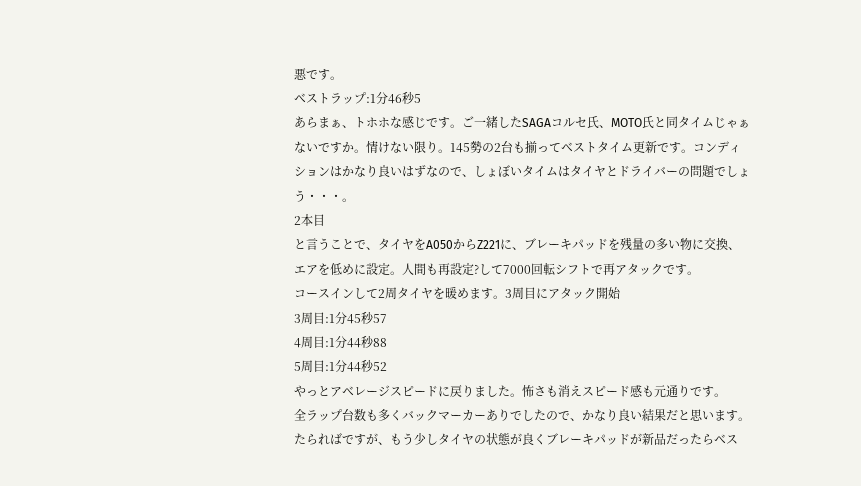悪です。
ベストラップ:1分46秒5
あらまぁ、トホホな感じです。ご一緒したSAGAコルセ氏、MOTO氏と同タイムじゃぁないですか。情けない限り。145勢の2台も揃ってベストタイム更新です。コンディションはかなり良いはずなので、しょぼいタイムはタイヤとドライバーの問題でしょう・・・。
2本目
と言うことで、タイヤをA050からZ221に、ブレーキパッドを残量の多い物に交換、エアを低めに設定。人間も再設定?して7000回転シフトで再アタックです。
コースインして2周タイヤを暖めます。3周目にアタック開始
3周目:1分45秒57
4周目:1分44秒88
5周目:1分44秒52
やっとアベレージスピードに戻りました。怖さも消えスピード感も元通りです。
全ラップ台数も多くバックマーカーありでしたので、かなり良い結果だと思います。
たらればですが、もう少しタイヤの状態が良くブレーキパッドが新品だったらベス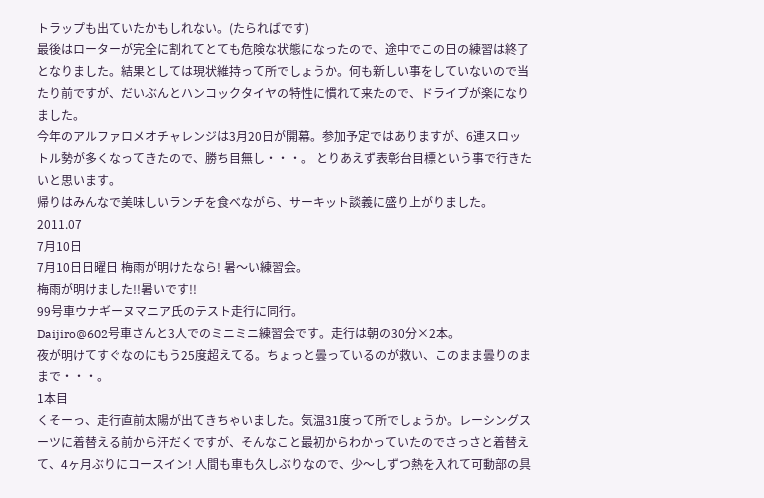トラップも出ていたかもしれない。(たらればです)
最後はローターが完全に割れてとても危険な状態になったので、途中でこの日の練習は終了となりました。結果としては現状維持って所でしょうか。何も新しい事をしていないので当たり前ですが、だいぶんとハンコックタイヤの特性に慣れて来たので、ドライブが楽になりました。
今年のアルファロメオチャレンジは3月20日が開幕。参加予定ではありますが、6連スロットル勢が多くなってきたので、勝ち目無し・・・。 とりあえず表彰台目標という事で行きたいと思います。
帰りはみんなで美味しいランチを食べながら、サーキット談義に盛り上がりました。
2011.07
7月10日
7月10日日曜日 梅雨が明けたなら! 暑〜い練習会。
梅雨が明けました!!暑いです!!
99号車ウナギーヌマニア氏のテスト走行に同行。
Daijiro@602号車さんと3人でのミニミニ練習会です。走行は朝の30分×2本。
夜が明けてすぐなのにもう25度超えてる。ちょっと曇っているのが救い、このまま曇りのままで・・・。
1本目
くそーっ、走行直前太陽が出てきちゃいました。気温31度って所でしょうか。レーシングスーツに着替える前から汗だくですが、そんなこと最初からわかっていたのでさっさと着替えて、4ヶ月ぶりにコースイン! 人間も車も久しぶりなので、少〜しずつ熱を入れて可動部の具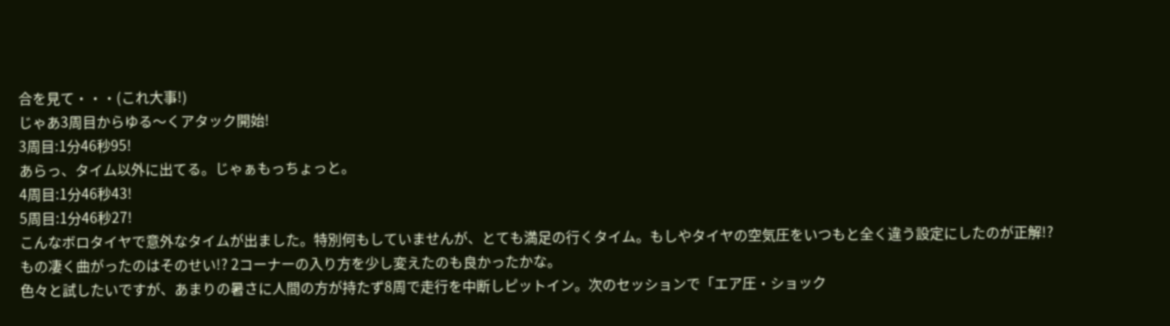合を見て・・・(これ大事!)
じゃあ3周目からゆる〜くアタック開始!
3周目:1分46秒95!
あらっ、タイム以外に出てる。じゃぁもっちょっと。
4周目:1分46秒43!
5周目:1分46秒27!
こんなボロタイヤで意外なタイムが出ました。特別何もしていませんが、とても満足の行くタイム。もしやタイヤの空気圧をいつもと全く違う設定にしたのが正解!?もの凄く曲がったのはそのせい!? 2コーナーの入り方を少し変えたのも良かったかな。
色々と試したいですが、あまりの暑さに人間の方が持たず8周で走行を中断しピットイン。次のセッションで「エア圧・ショック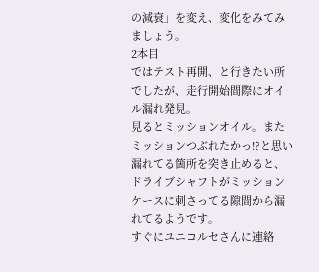の減衰」を変え、変化をみてみましょう。
2本目
ではテスト再開、と行きたい所でしたが、走行開始間際にオイル漏れ発見。
見るとミッションオイル。またミッションつぶれたかっ!?と思い漏れてる箇所を突き止めると、ドライブシャフトがミッションケースに刺さってる隙間から漏れてるようです。
すぐにユニコルセさんに連絡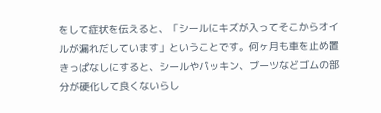をして症状を伝えると、「シールにキズが入ってそこからオイルが漏れだしています」ということです。何ヶ月も車を止め置きっぱなしにすると、シールやパッキン、ブーツなどゴムの部分が硬化して良くないらし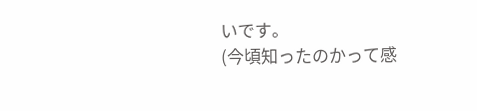いです。
(今頃知ったのかって感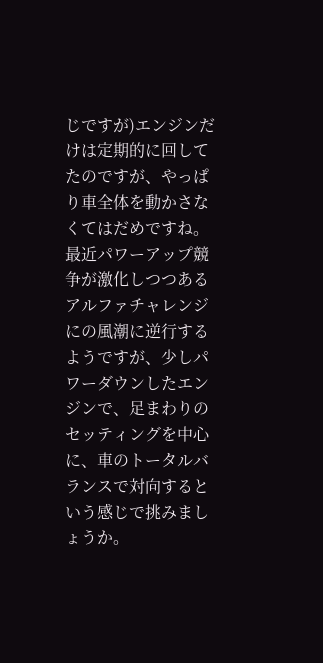じですが)エンジンだけは定期的に回してたのですが、やっぱり車全体を動かさなくてはだめですね。
最近パワーアップ競争が激化しつつあるアルファチャレンジにの風潮に逆行するようですが、少しパワーダウンしたエンジンで、足まわりのセッティングを中心に、車のトータルバランスで対向するという感じで挑みましょうか。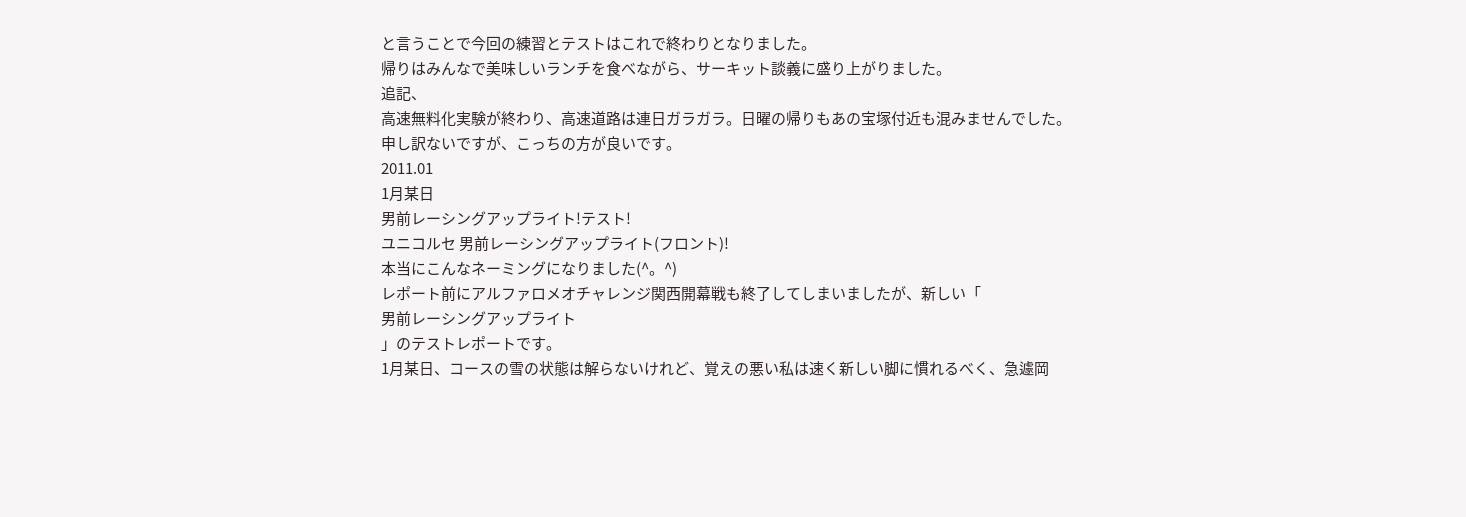と言うことで今回の練習とテストはこれで終わりとなりました。
帰りはみんなで美味しいランチを食べながら、サーキット談義に盛り上がりました。
追記、
高速無料化実験が終わり、高速道路は連日ガラガラ。日曜の帰りもあの宝塚付近も混みませんでした。
申し訳ないですが、こっちの方が良いです。
2011.01
1月某日
男前レーシングアップライト!テスト!
ユニコルセ 男前レーシングアップライト(フロント)!
本当にこんなネーミングになりました(^。^)
レポート前にアルファロメオチャレンジ関西開幕戦も終了してしまいましたが、新しい「
男前レーシングアップライト
」のテストレポートです。
1月某日、コースの雪の状態は解らないけれど、覚えの悪い私は速く新しい脚に慣れるべく、急遽岡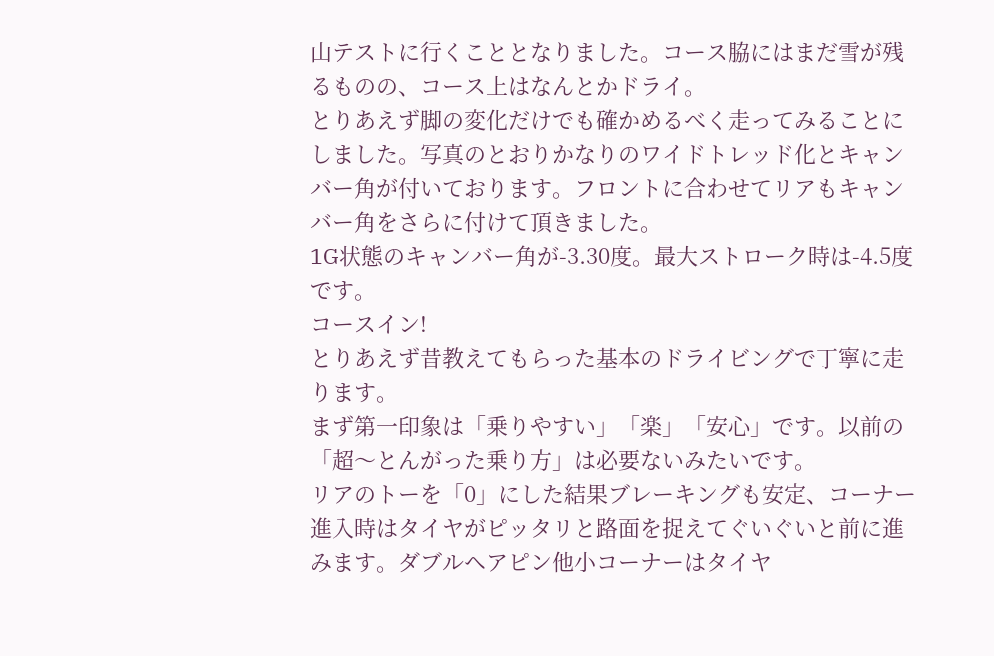山テストに行くこととなりました。コース脇にはまだ雪が残るものの、コース上はなんとかドライ。
とりあえず脚の変化だけでも確かめるべく走ってみることにしました。写真のとおりかなりのワイドトレッド化とキャンバー角が付いております。フロントに合わせてリアもキャンバー角をさらに付けて頂きました。
1G状態のキャンバー角が-3.30度。最大ストローク時は-4.5度です。
コースイン!
とりあえず昔教えてもらった基本のドライビングで丁寧に走ります。
まず第一印象は「乗りやすい」「楽」「安心」です。以前の「超〜とんがった乗り方」は必要ないみたいです。
リアのトーを「0」にした結果ブレーキングも安定、コーナー進入時はタイヤがピッタリと路面を捉えてぐいぐいと前に進みます。ダブルヘアピン他小コーナーはタイヤ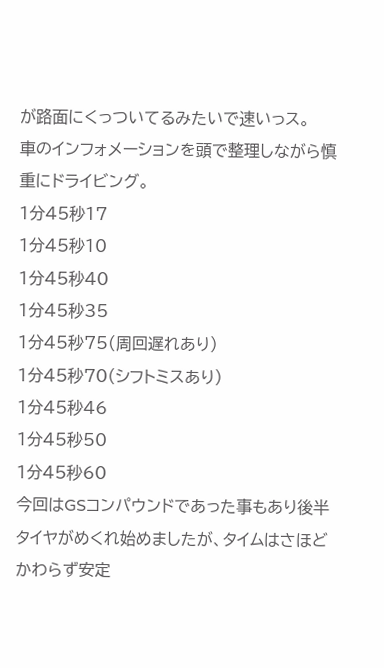が路面にくっついてるみたいで速いっス。
車のインフォメーションを頭で整理しながら慎重にドライビング。
1分45秒17
1分45秒10
1分45秒40
1分45秒35
1分45秒75(周回遅れあり)
1分45秒70(シフトミスあり)
1分45秒46
1分45秒50
1分45秒60
今回はGSコンパウンドであった事もあり後半タイヤがめくれ始めましたが、タイムはさほどかわらず安定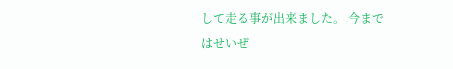して走る事が出来ました。 今まではせいぜ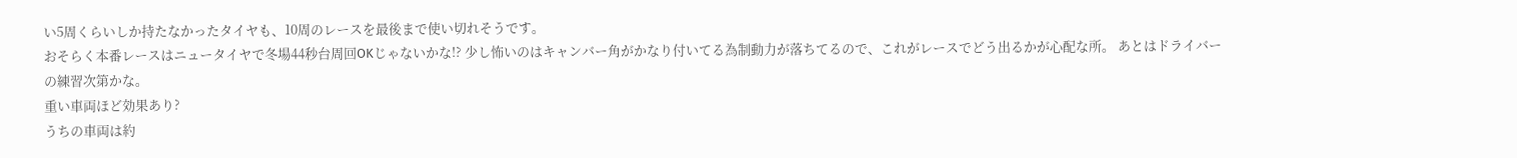い5周くらいしか持たなかったタイヤも、10周のレースを最後まで使い切れそうです。
おそらく本番レースはニュータイヤで冬場44秒台周回OKじゃないかな!? 少し怖いのはキャンバー角がかなり付いてる為制動力が落ちてるので、これがレースでどう出るかが心配な所。 あとはドライバーの練習次第かな。
重い車両ほど効果あり?
うちの車両は約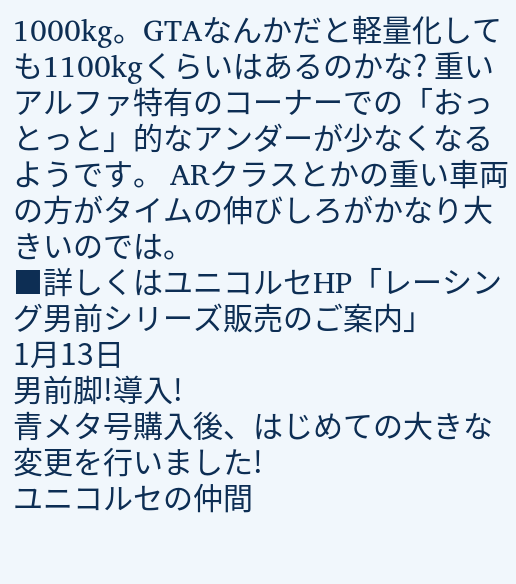1000kg。GTAなんかだと軽量化しても1100kgくらいはあるのかな? 重いアルファ特有のコーナーでの「おっとっと」的なアンダーが少なくなるようです。 ARクラスとかの重い車両の方がタイムの伸びしろがかなり大きいのでは。
■詳しくはユニコルセHP「レーシング男前シリーズ販売のご案内」
1月13日
男前脚!導入!
青メタ号購入後、はじめての大きな変更を行いました!
ユニコルセの仲間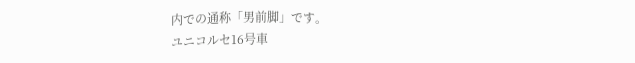内での通称「男前脚」です。
ユニコルセ16号車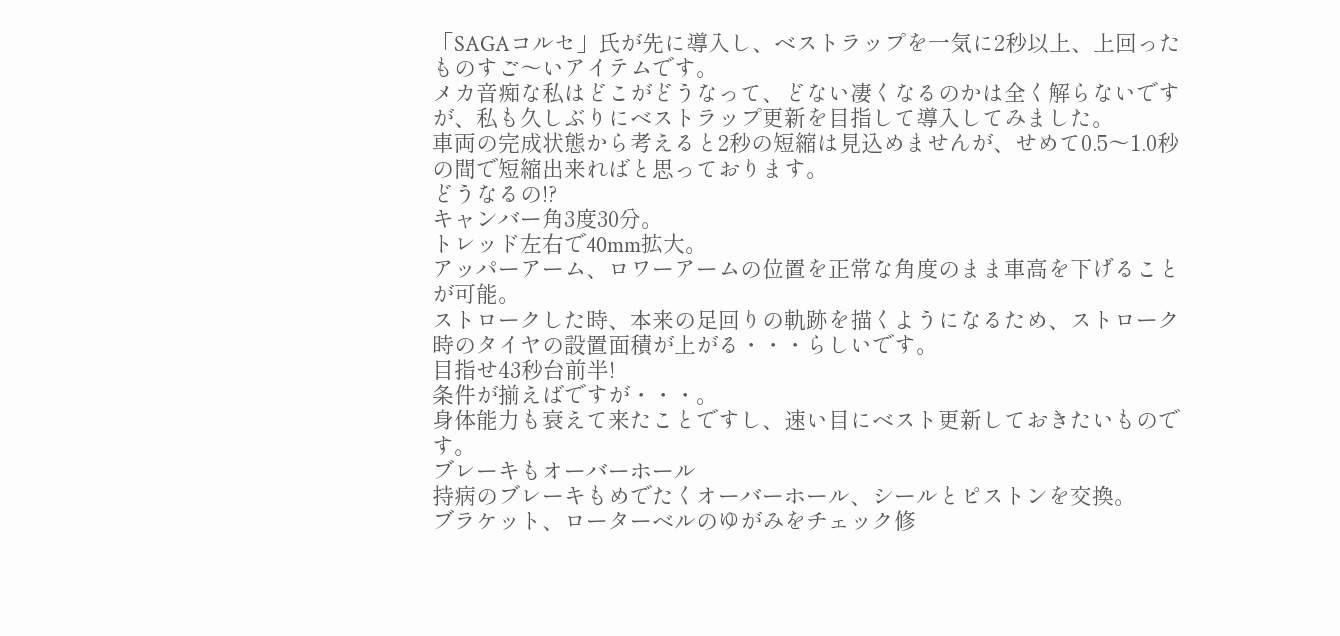「SAGAコルセ」氏が先に導入し、ベストラップを一気に2秒以上、上回ったものすご〜いアイテムです。
メカ音痴な私はどこがどうなって、どない凄くなるのかは全く解らないですが、私も久しぶりにベストラップ更新を目指して導入してみました。
車両の完成状態から考えると2秒の短縮は見込めませんが、せめて0.5〜1.0秒の間で短縮出来ればと思っております。
どうなるの!?
キャンバー角3度30分。
トレッド左右で40mm拡大。
アッパーアーム、ロワーアームの位置を正常な角度のまま車高を下げることが可能。
ストロークした時、本来の足回りの軌跡を描くようになるため、ストローク時のタイヤの設置面積が上がる・・・らしいです。
目指せ43秒台前半!
条件が揃えばですが・・・。
身体能力も衰えて来たことですし、速い目にベスト更新しておきたいものです。
ブレーキもオーバーホール
持病のブレーキもめでたくオーバーホール、シールとピストンを交換。
ブラケット、ローターベルのゆがみをチェック修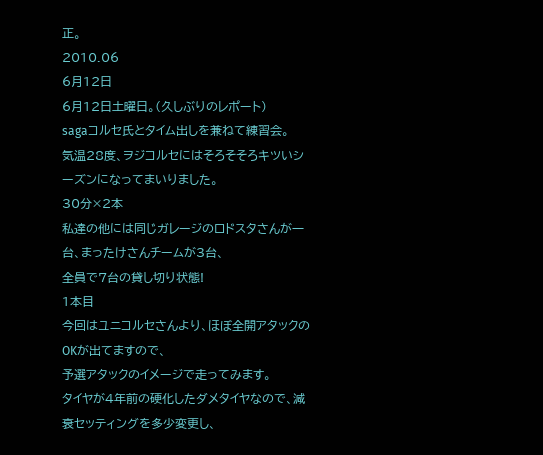正。
2010.06
6月12日
6月12日土曜日。(久しぶりのレポート)
sagaコルセ氏とタイム出しを兼ねて練習会。
気温28度、ヲジコルセにはそろそそろキツいシーズンになってまいりました。
30分×2本
私達の他には同じガレージのロドスタさんが一台、まったけさんチームが3台、
全員で7台の貸し切り状態!
1本目
今回はユニコルセさんより、ほぼ全開アタックのOKが出てますので、
予選アタックのイメージで走ってみます。
タイヤが4年前の硬化したダメタイヤなので、減衰セッティングを多少変更し、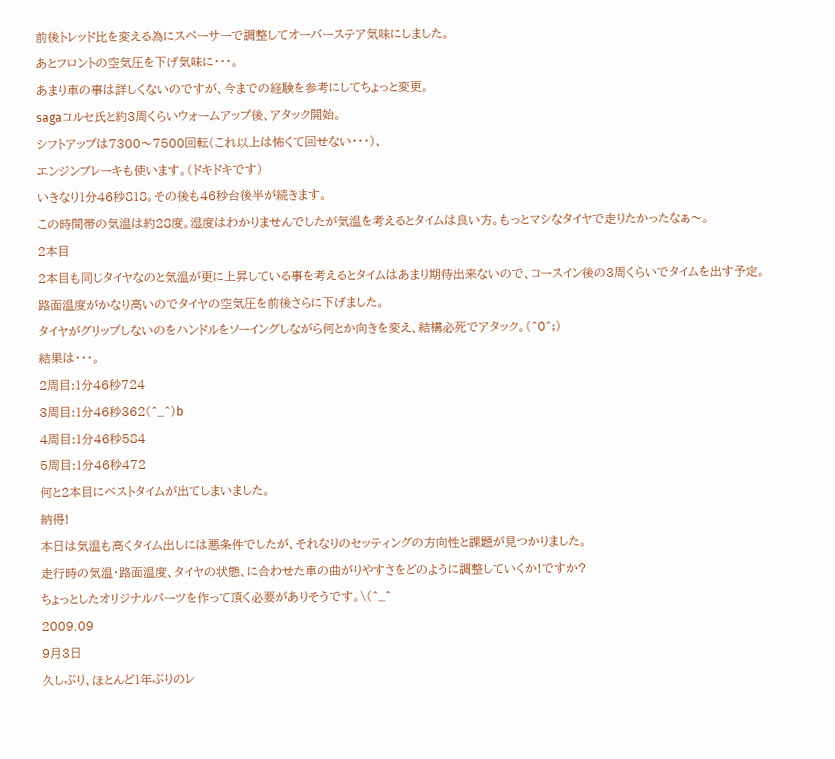前後トレッド比を変える為にスペーサーで調整してオーバーステア気味にしました。
あとフロントの空気圧を下げ気味に・・・。
あまり車の事は詳しくないのですが、今までの経験を参考にしてちょっと変更。
sagaコルセ氏と約3周くらいウォームアップ後、アタック開始。
シフトアップは7300〜7500回転(これ以上は怖くて回せない・・・)、
エンジンブレーキも使います。(ドキドキです)
いきなり1分46秒818。その後も46秒台後半が続きます。
この時間帯の気温は約28度。湿度はわかりませんでしたが気温を考えるとタイムは良い方。もっとマシなタイヤで走りたかったなぁ〜。
2本目
2本目も同じタイヤなのと気温が更に上昇している事を考えるとタイムはあまり期待出来ないので、コースイン後の3周くらいでタイムを出す予定。
路面温度がかなり高いのでタイヤの空気圧を前後さらに下げました。
タイヤがグリップしないのをハンドルをソーイングしながら何とか向きを変え、結構必死でアタック。(^0^;)
結果は・・・。
2周目:1分46秒724
3周目:1分46秒362(^_^)b
4周目:1分46秒584
5周目:1分46秒472
何と2本目にベストタイムが出てしまいました。
納得!
本日は気温も高くタイム出しには悪条件でしたが、それなりのセッティングの方向性と課題が見つかりました。
走行時の気温・路面温度、タイヤの状態、に合わせた車の曲がりやすさをどのように調整していくか!ですか?
ちょっとしたオリジナルパーツを作って頂く必要がありそうです。\(^_^
2009.09
9月3日
久しぶり、ほとんど1年ぶりのレ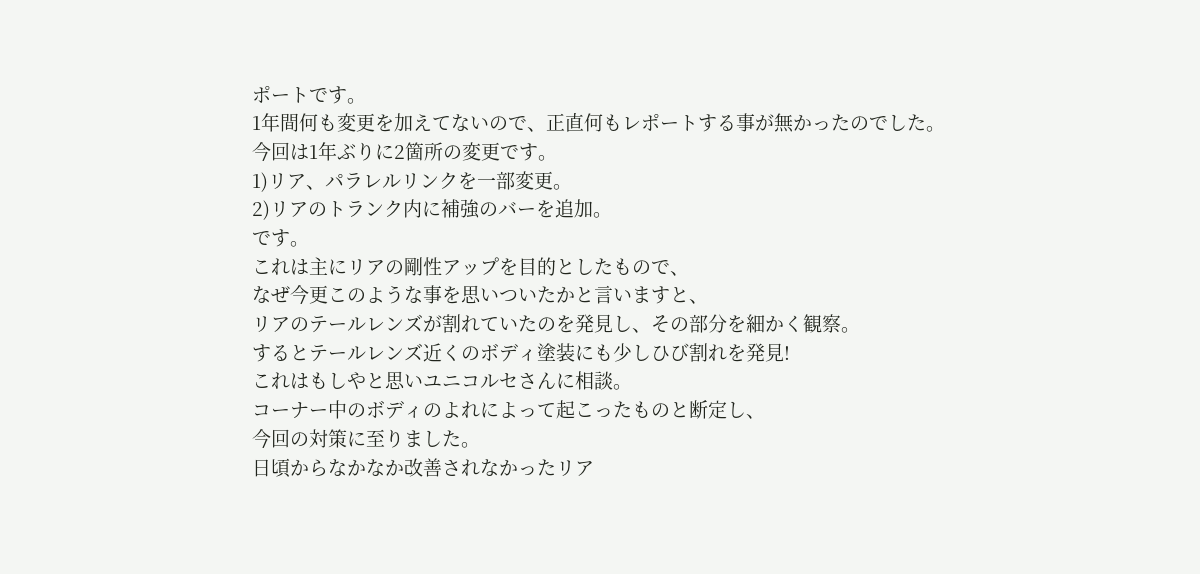ポートです。
1年間何も変更を加えてないので、正直何もレポートする事が無かったのでした。
今回は1年ぶりに2箇所の変更です。
1)リア、パラレルリンクを一部変更。
2)リアのトランク内に補強のバーを追加。
です。
これは主にリアの剛性アップを目的としたもので、
なぜ今更このような事を思いついたかと言いますと、
リアのテールレンズが割れていたのを発見し、その部分を細かく観察。
するとテールレンズ近くのボディ塗装にも少しひび割れを発見!
これはもしやと思いユニコルセさんに相談。
コーナー中のボディのよれによって起こったものと断定し、
今回の対策に至りました。
日頃からなかなか改善されなかったリア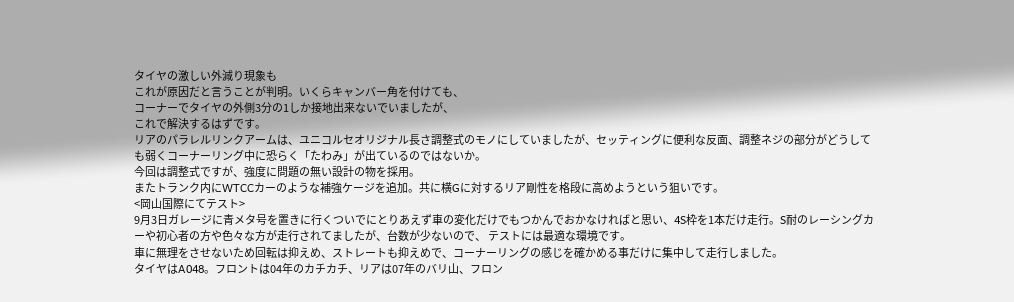タイヤの激しい外減り現象も
これが原因だと言うことが判明。いくらキャンバー角を付けても、
コーナーでタイヤの外側3分の1しか接地出来ないでいましたが、
これで解決するはずです。
リアのパラレルリンクアームは、ユニコルセオリジナル長さ調整式のモノにしていましたが、セッティングに便利な反面、調整ネジの部分がどうしても弱くコーナーリング中に恐らく「たわみ」が出ているのではないか。
今回は調整式ですが、強度に問題の無い設計の物を採用。
またトランク内にWTCCカーのような補強ケージを追加。共に横Gに対するリア剛性を格段に高めようという狙いです。
<岡山国際にてテスト>
9月3日ガレージに青メタ号を置きに行くついでにとりあえず車の変化だけでもつかんでおかなければと思い、4S枠を1本だけ走行。S耐のレーシングカーや初心者の方や色々な方が走行されてましたが、台数が少ないので、 テストには最適な環境です。
車に無理をさせないため回転は抑えめ、ストレートも抑えめで、コーナーリングの感じを確かめる事だけに集中して走行しました。
タイヤはA048。フロントは04年のカチカチ、リアは07年のバリ山、フロン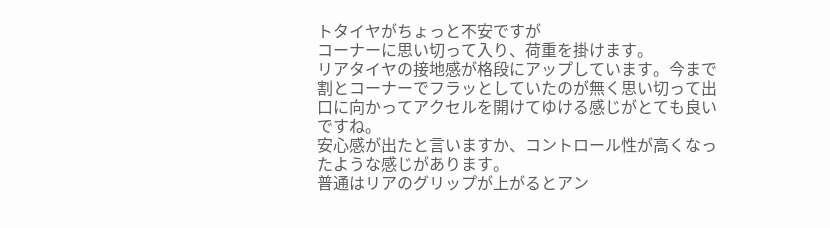トタイヤがちょっと不安ですが
コーナーに思い切って入り、荷重を掛けます。
リアタイヤの接地感が格段にアップしています。今まで割とコーナーでフラッとしていたのが無く思い切って出口に向かってアクセルを開けてゆける感じがとても良いですね。
安心感が出たと言いますか、コントロール性が高くなったような感じがあります。
普通はリアのグリップが上がるとアン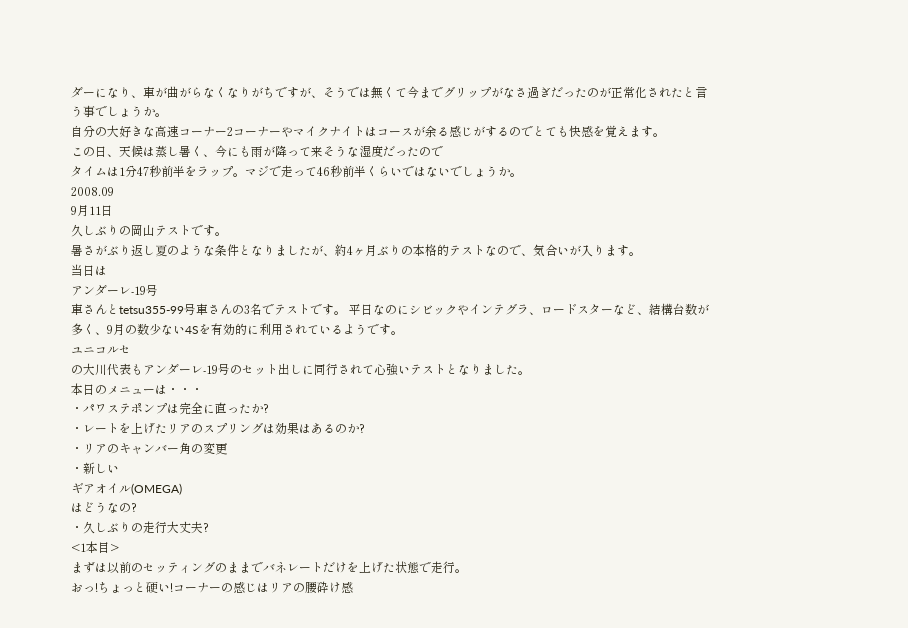ダーになり、車が曲がらなくなりがちですが、そうでは無くて今までグリップがなさ過ぎだったのが正常化されたと言う事でしょうか。
自分の大好きな高速コーナー2コーナーやマイクナイトはコースが余る感じがするのでとても快感を覚えます。
この日、天候は蒸し暑く、今にも雨が降って来そうな湿度だったので
タイムは1分47秒前半をラップ。マジで走って46秒前半くらいではないでしょうか。
2008.09
9月11日
久しぶりの岡山テストです。
暑さがぶり返し夏のような条件となりましたが、約4ヶ月ぶりの本格的テストなので、気合いが入ります。
当日は
アンダーレ-19号
車さんとtetsu355-99号車さんの3名でテストです。 平日なのにシビックやインテグラ、ロードスターなど、結構台数が多く、9月の数少ない4Sを有効的に利用されているようです。
ユニコルセ
の大川代表もアンダーレ-19号のセット出しに同行されて心強いテストとなりました。
本日のメニューは・・・
・パワステポンプは完全に直ったか?
・レートを上げたリアのスプリングは効果はあるのか?
・リアのキャンバー角の変更
・新しい
ギアオイル(OMEGA)
はどうなの?
・久しぶりの走行大丈夫?
<1本目>
まずは以前のセッティングのままでバネレートだけを上げた状態で走行。
おっ!ちょっと硬い!コーナーの感じはリアの腰砕け感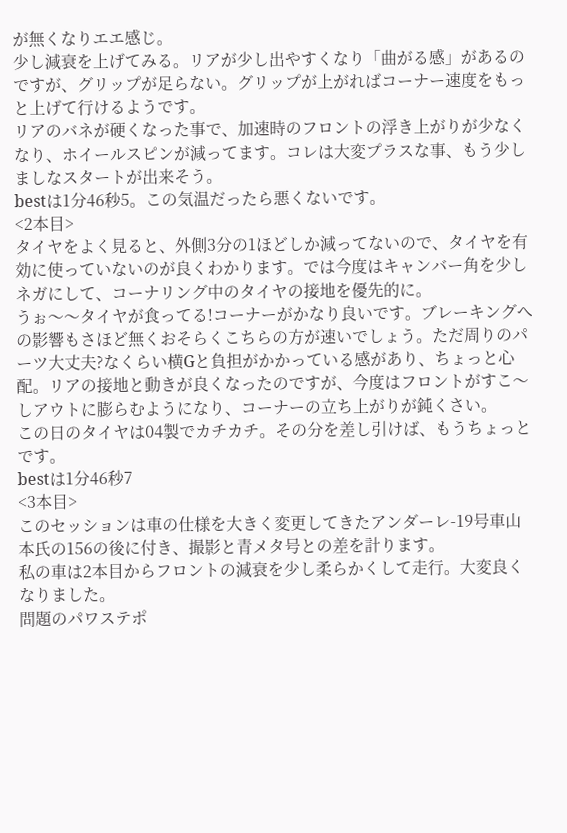が無くなりエエ感じ。
少し減衰を上げてみる。リアが少し出やすくなり「曲がる感」があるのですが、グリップが足らない。グリップが上がればコーナー速度をもっと上げて行けるようです。
リアのバネが硬くなった事で、加速時のフロントの浮き上がりが少なくなり、ホイールスピンが減ってます。コレは大変プラスな事、もう少しましなスタートが出来そう。
bestは1分46秒5。この気温だったら悪くないです。
<2本目>
タイヤをよく見ると、外側3分の1ほどしか減ってないので、タイヤを有効に使っていないのが良くわかります。では今度はキャンバー角を少しネガにして、コーナリング中のタイヤの接地を優先的に。
うぉ〜〜タイヤが食ってる!コーナーがかなり良いです。ブレーキングへの影響もさほど無くおそらくこちらの方が速いでしょう。ただ周りのパーツ大丈夫?なくらい横Gと負担がかかっている感があり、ちょっと心配。リアの接地と動きが良くなったのですが、今度はフロントがすこ〜しアウトに膨らむようになり、コーナーの立ち上がりが鈍くさい。
この日のタイヤは04製でカチカチ。その分を差し引けば、もうちょっとです。
bestは1分46秒7
<3本目>
このセッションは車の仕様を大きく変更してきたアンダーレ-19号車山本氏の156の後に付き、撮影と青メタ号との差を計ります。
私の車は2本目からフロントの減衰を少し柔らかくして走行。大変良くなりました。
問題のパワステポ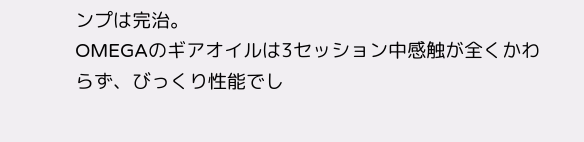ンプは完治。
OMEGAのギアオイルは3セッション中感触が全くかわらず、びっくり性能でし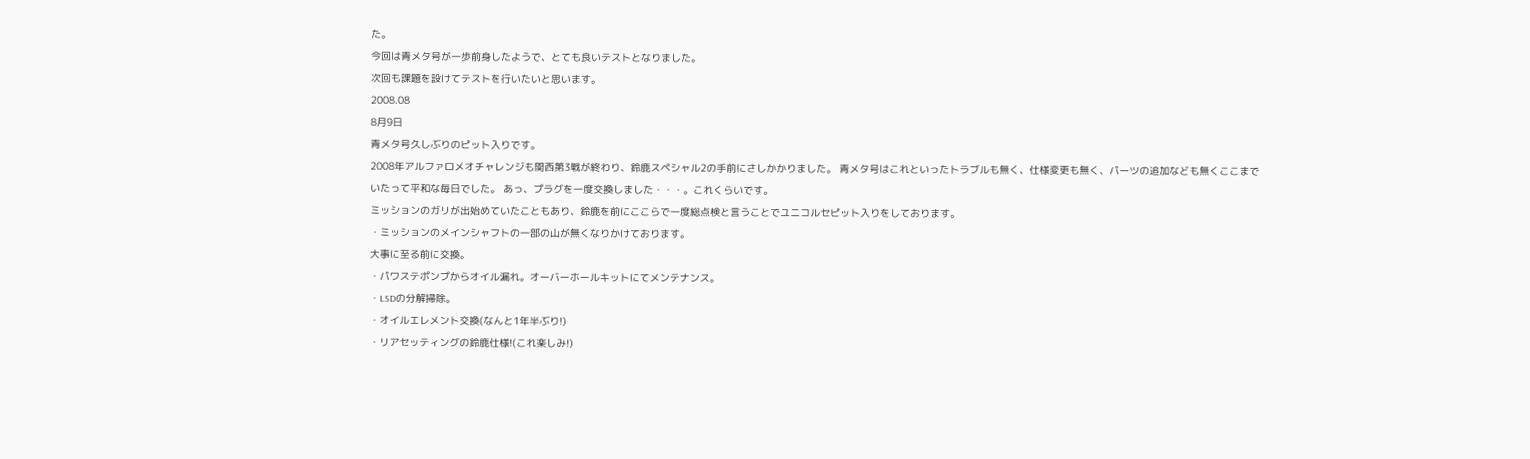た。
今回は青メタ号が一歩前身したようで、とても良いテストとなりました。
次回も課題を設けてテストを行いたいと思います。
2008.08
8月9日
青メタ号久しぶりのピット入りです。
2008年アルファロメオチャレンジも関西第3戦が終わり、鈴鹿スペシャル2の手前にさしかかりました。 青メタ号はこれといったトラブルも無く、仕様変更も無く、パーツの追加なども無くここまでいたって平和な毎日でした。 あっ、プラグを一度交換しました・・・。これくらいです。
ミッションのガリが出始めていたこともあり、鈴鹿を前にここらで一度総点検と言うことでユニコルセピット入りをしております。
・ミッションのメインシャフトの一部の山が無くなりかけております。
大事に至る前に交換。
・パワステポンプからオイル漏れ。オーバーホールキットにてメンテナンス。
・LSDの分解掃除。
・オイルエレメント交換(なんと1年半ぶり!)
・リアセッティングの鈴鹿仕様!(これ楽しみ!)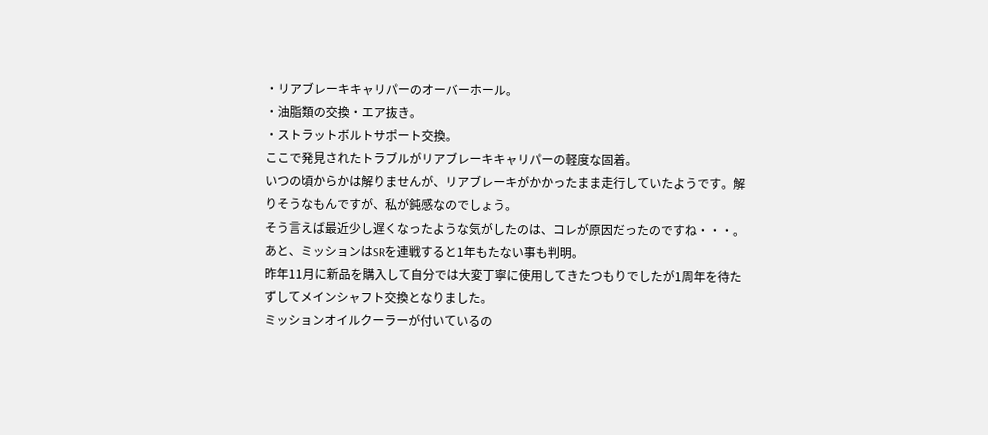・リアブレーキキャリパーのオーバーホール。
・油脂類の交換・エア抜き。
・ストラットボルトサポート交換。
ここで発見されたトラブルがリアブレーキキャリパーの軽度な固着。
いつの頃からかは解りませんが、リアブレーキがかかったまま走行していたようです。解りそうなもんですが、私が鈍感なのでしょう。
そう言えば最近少し遅くなったような気がしたのは、コレが原因だったのですね・・・。
あと、ミッションはSRを連戦すると1年もたない事も判明。
昨年11月に新品を購入して自分では大変丁寧に使用してきたつもりでしたが1周年を待たずしてメインシャフト交換となりました。
ミッションオイルクーラーが付いているの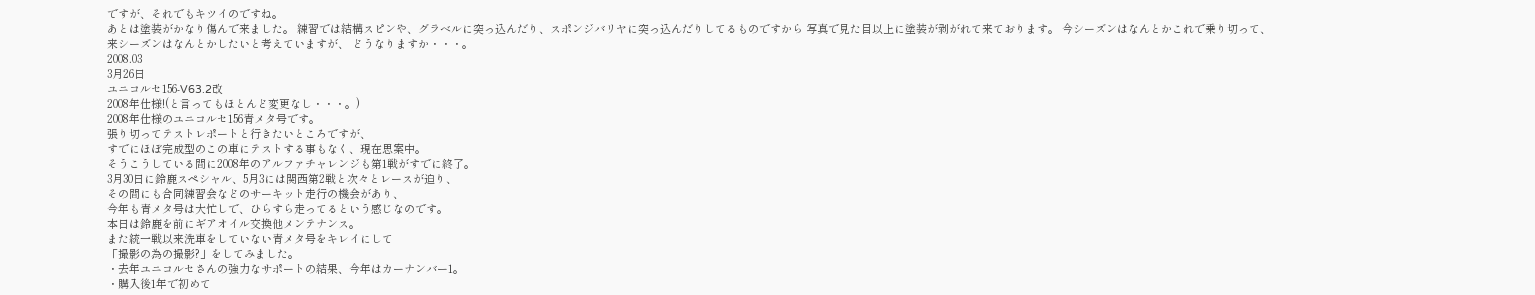ですが、それでもキツイのですね。
あとは塗装がかなり傷んで来ました。 練習では結構スピンや、グラベルに突っ込んだり、スポンジバリヤに突っ込んだりしてるものですから 写真で見た目以上に塗装が剥がれて来ております。 今シーズンはなんとかこれで乗り切って、来シーズンはなんとかしたいと考えていますが、 どうなりますか・・・。
2008.03
3月26日
ユニコルセ156-V63.2改
2008年仕様!(と言ってもほとんど変更なし・・・。)
2008年仕様のユニコルセ156青メタ号です。
張り切ってテストレポートと行きたいところですが、
すでにほぼ完成型のこの車にテストする事もなく、現在思案中。
そうこうしている間に2008年のアルファチャレンジも第1戦がすでに終了。
3月30日に鈴鹿スペシャル、5月3には関西第2戦と次々とレースが迫り、
その間にも合同練習会などのサーキット走行の機会があり、
今年も青メタ号は大忙しで、ひらすら走ってるという感じなのです。
本日は鈴鹿を前にギアオイル交換他メンテナンス。
また統一戦以来洗車をしていない青メタ号をキレイにして
「撮影の為の撮影?」をしてみました。
・去年ユニコルセさんの強力なサポートの結果、今年はカーナンバー1。
・購入後1年で初めて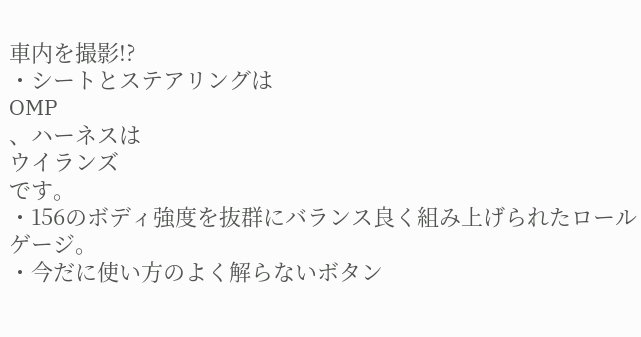車内を撮影!?
・シートとステアリングは
OMP
、ハーネスは
ウイランズ
です。
・156のボディ強度を抜群にバランス良く組み上げられたロールゲージ。
・今だに使い方のよく解らないボタン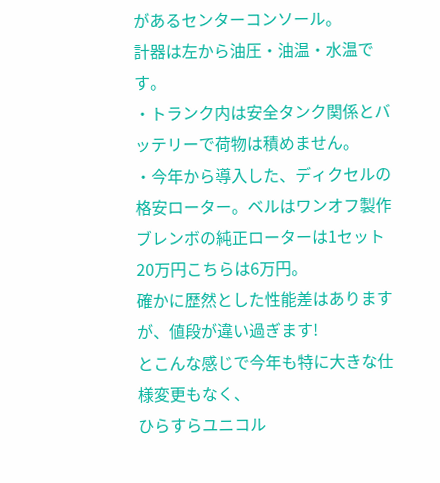があるセンターコンソール。
計器は左から油圧・油温・水温です。
・トランク内は安全タンク関係とバッテリーで荷物は積めません。
・今年から導入した、ディクセルの格安ローター。ベルはワンオフ製作
ブレンボの純正ローターは1セット20万円こちらは6万円。
確かに歴然とした性能差はありますが、値段が違い過ぎます!
とこんな感じで今年も特に大きな仕様変更もなく、
ひらすらユニコル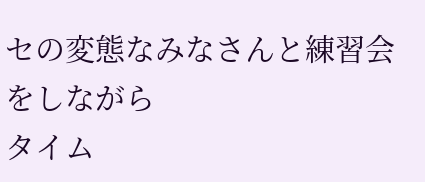セの変態なみなさんと練習会をしながら
タイム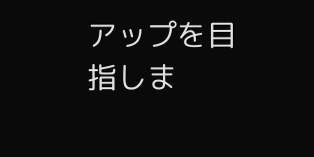アップを目指しま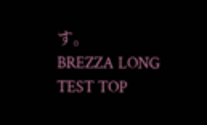す。
BREZZA LONG TEST TOP